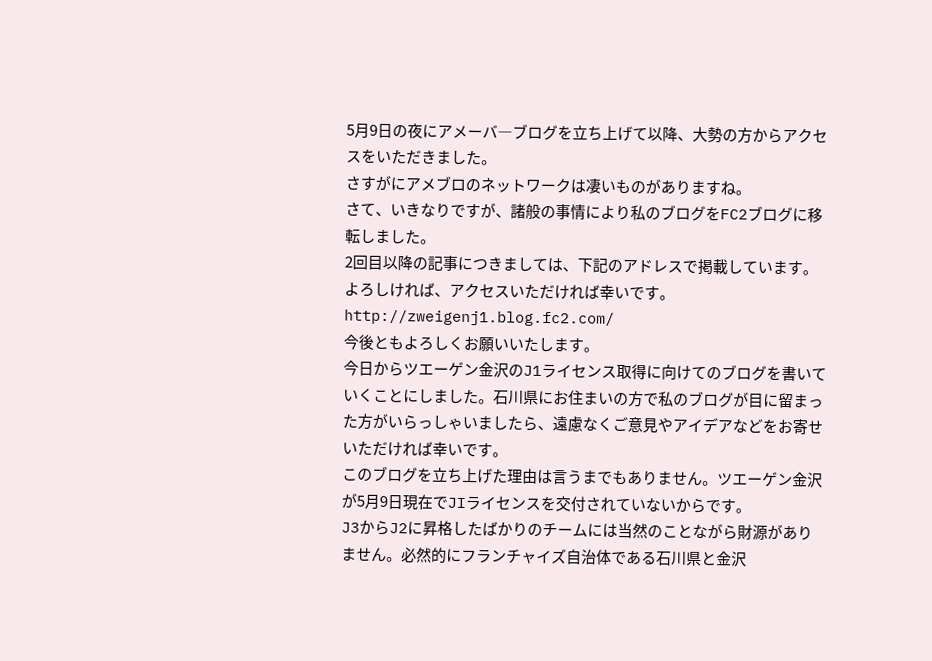5月9日の夜にアメーバ―ブログを立ち上げて以降、大勢の方からアクセスをいただきました。
さすがにアメブロのネットワークは凄いものがありますね。
さて、いきなりですが、諸般の事情により私のブログをFC2ブログに移転しました。
2回目以降の記事につきましては、下記のアドレスで掲載しています。
よろしければ、アクセスいただければ幸いです。
http://zweigenj1.blog.fc2.com/
今後ともよろしくお願いいたします。
今日からツエーゲン金沢のJ1ライセンス取得に向けてのブログを書いていくことにしました。石川県にお住まいの方で私のブログが目に留まった方がいらっしゃいましたら、遠慮なくご意見やアイデアなどをお寄せいただければ幸いです。
このブログを立ち上げた理由は言うまでもありません。ツエーゲン金沢が5月9日現在でJIライセンスを交付されていないからです。
J3からJ2に昇格したばかりのチームには当然のことながら財源がありません。必然的にフランチャイズ自治体である石川県と金沢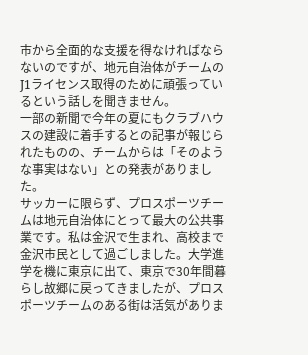市から全面的な支援を得なければならないのですが、地元自治体がチームのJ1ライセンス取得のために頑張っているという話しを聞きません。
一部の新聞で今年の夏にもクラブハウスの建設に着手するとの記事が報じられたものの、チームからは「そのような事実はない」との発表がありました。
サッカーに限らず、プロスポーツチームは地元自治体にとって最大の公共事業です。私は金沢で生まれ、高校まで金沢市民として過ごしました。大学進学を機に東京に出て、東京で30年間暮らし故郷に戻ってきましたが、プロスポーツチームのある街は活気がありま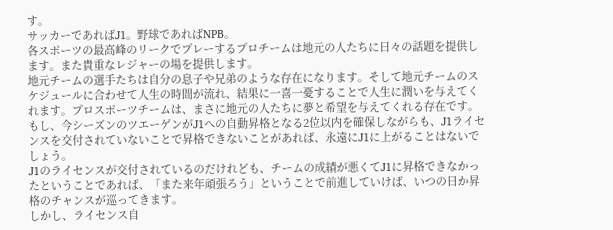す。
サッカーであればJ1。野球であればNPB。
各スポーツの最高峰のリークでプレーするプロチームは地元の人たちに日々の話題を提供します。また貴重なレジャーの場を提供します。
地元チームの選手たちは自分の息子や兄弟のような存在になります。そして地元チームのスケジュールに合わせて人生の時間が流れ、結果に一喜一憂することで人生に潤いを与えてくれます。プロスポーツチームは、まさに地元の人たちに夢と希望を与えてくれる存在です。
もし、今シーズンのツエーゲンがJ1への自動昇格となる2位以内を確保しながらも、J1ライセンスを交付されていないことで昇格できないことがあれば、永遠にJ1に上がることはないでしょう。
J1のライセンスが交付されているのだけれども、チームの成績が悪くてJ1に昇格できなかったということであれば、「また来年頑張ろう」ということで前進していけば、いつの日か昇格のチャンスが巡ってきます。
しかし、ライセンス自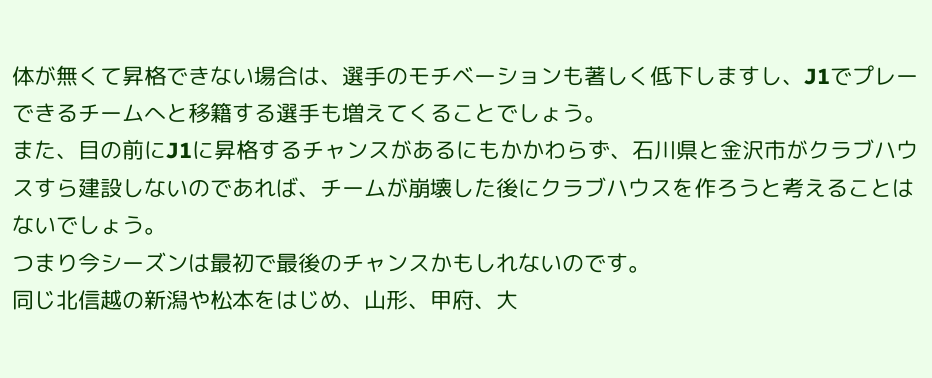体が無くて昇格できない場合は、選手のモチベーションも著しく低下しますし、J1でプレーできるチームへと移籍する選手も増えてくることでしょう。
また、目の前にJ1に昇格するチャンスがあるにもかかわらず、石川県と金沢市がクラブハウスすら建設しないのであれば、チームが崩壊した後にクラブハウスを作ろうと考えることはないでしょう。
つまり今シーズンは最初で最後のチャンスかもしれないのです。
同じ北信越の新潟や松本をはじめ、山形、甲府、大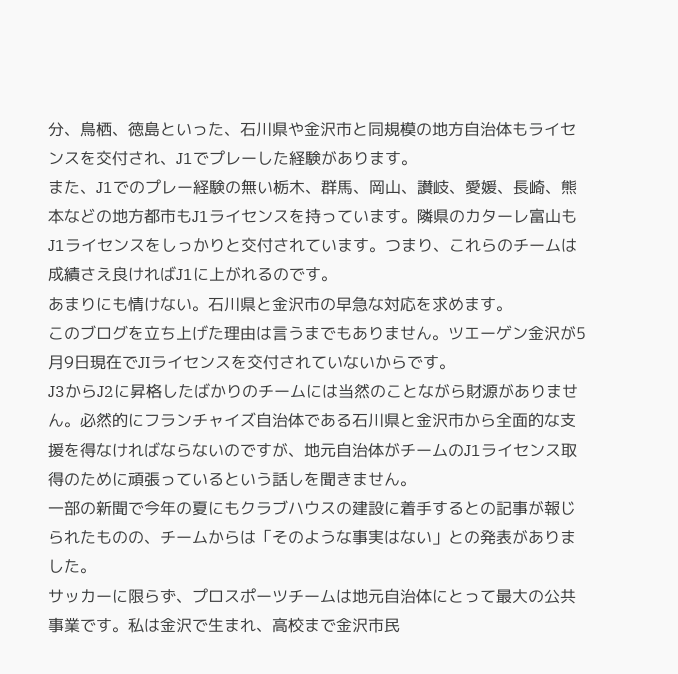分、鳥栖、徳島といった、石川県や金沢市と同規模の地方自治体もライセンスを交付され、J1でプレーした経験があります。
また、J1でのプレー経験の無い栃木、群馬、岡山、讃岐、愛媛、長崎、熊本などの地方都市もJ1ライセンスを持っています。隣県のカターレ富山もJ1ライセンスをしっかりと交付されています。つまり、これらのチームは成績さえ良ければJ1に上がれるのです。
あまりにも情けない。石川県と金沢市の早急な対応を求めます。
このブログを立ち上げた理由は言うまでもありません。ツエーゲン金沢が5月9日現在でJIライセンスを交付されていないからです。
J3からJ2に昇格したばかりのチームには当然のことながら財源がありません。必然的にフランチャイズ自治体である石川県と金沢市から全面的な支援を得なければならないのですが、地元自治体がチームのJ1ライセンス取得のために頑張っているという話しを聞きません。
一部の新聞で今年の夏にもクラブハウスの建設に着手するとの記事が報じられたものの、チームからは「そのような事実はない」との発表がありました。
サッカーに限らず、プロスポーツチームは地元自治体にとって最大の公共事業です。私は金沢で生まれ、高校まで金沢市民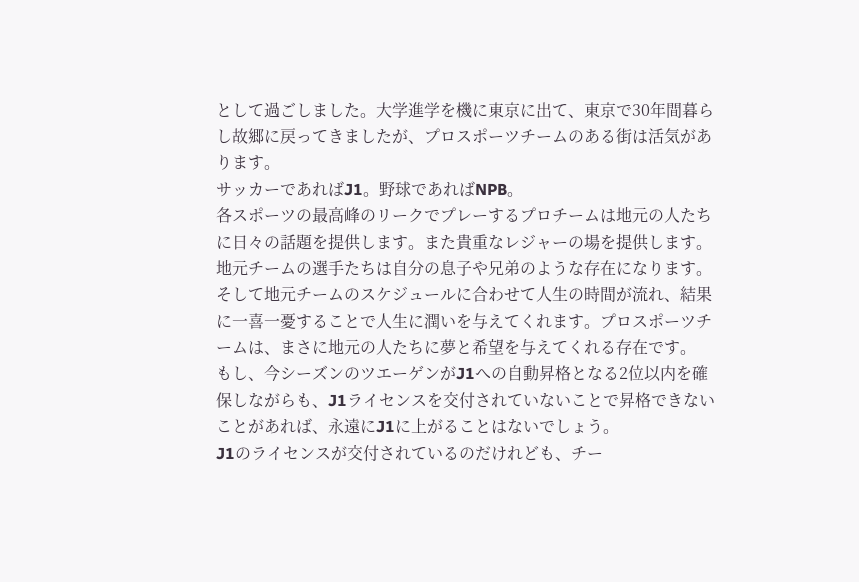として過ごしました。大学進学を機に東京に出て、東京で30年間暮らし故郷に戻ってきましたが、プロスポーツチームのある街は活気があります。
サッカーであればJ1。野球であればNPB。
各スポーツの最高峰のリークでプレーするプロチームは地元の人たちに日々の話題を提供します。また貴重なレジャーの場を提供します。
地元チームの選手たちは自分の息子や兄弟のような存在になります。そして地元チームのスケジュールに合わせて人生の時間が流れ、結果に一喜一憂することで人生に潤いを与えてくれます。プロスポーツチームは、まさに地元の人たちに夢と希望を与えてくれる存在です。
もし、今シーズンのツエーゲンがJ1への自動昇格となる2位以内を確保しながらも、J1ライセンスを交付されていないことで昇格できないことがあれば、永遠にJ1に上がることはないでしょう。
J1のライセンスが交付されているのだけれども、チー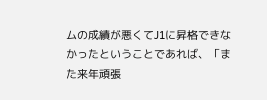ムの成績が悪くてJ1に昇格できなかったということであれば、「また来年頑張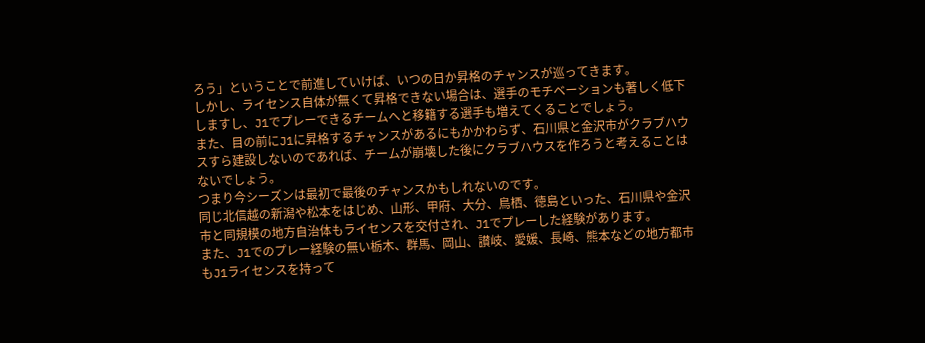ろう」ということで前進していけば、いつの日か昇格のチャンスが巡ってきます。
しかし、ライセンス自体が無くて昇格できない場合は、選手のモチベーションも著しく低下しますし、J1でプレーできるチームへと移籍する選手も増えてくることでしょう。
また、目の前にJ1に昇格するチャンスがあるにもかかわらず、石川県と金沢市がクラブハウスすら建設しないのであれば、チームが崩壊した後にクラブハウスを作ろうと考えることはないでしょう。
つまり今シーズンは最初で最後のチャンスかもしれないのです。
同じ北信越の新潟や松本をはじめ、山形、甲府、大分、鳥栖、徳島といった、石川県や金沢市と同規模の地方自治体もライセンスを交付され、J1でプレーした経験があります。
また、J1でのプレー経験の無い栃木、群馬、岡山、讃岐、愛媛、長崎、熊本などの地方都市もJ1ライセンスを持って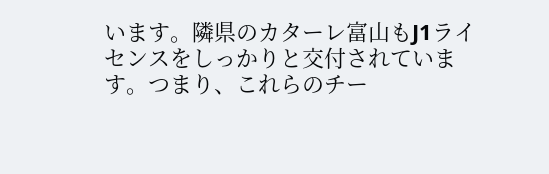います。隣県のカターレ富山もJ1ライセンスをしっかりと交付されています。つまり、これらのチー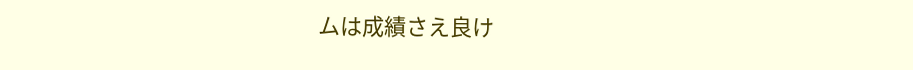ムは成績さえ良け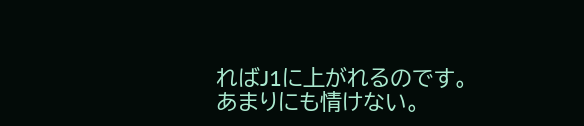ればJ1に上がれるのです。
あまりにも情けない。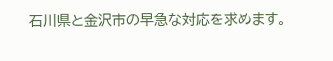石川県と金沢市の早急な対応を求めます。